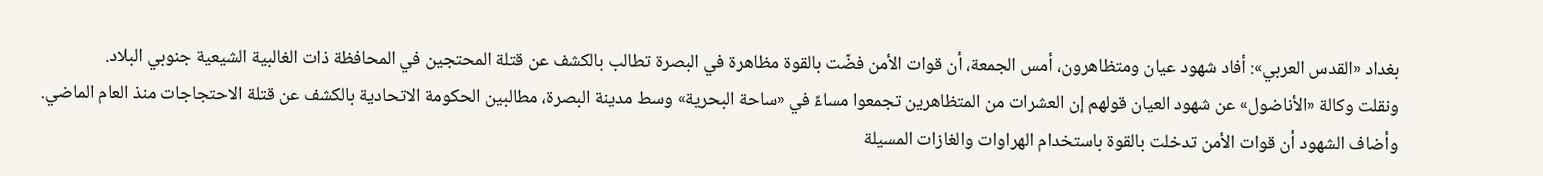بغداد «القدس العربي»: أفاد شهود عيان ومتظاهرون، أمس الجمعة، أن قوات الأمن فضّت بالقوة مظاهرة في البصرة تطالب بالكشف عن قتلة المحتجين في المحافظة ذات الغالبية الشيعية جنوبي البلاد.
ونقلت وكالة «الأناضول» عن شهود العيان قولهم إن العشرات من المتظاهرين تجمعوا مساءً في «ساحة البحرية» وسط مدينة البصرة، مطالبين الحكومة الاتحادية بالكشف عن قتلة الاحتجاجات منذ العام الماضي.
وأضاف الشهود أن قوات الأمن تدخلت بالقوة باستخدام الهراوات والغازات المسيلة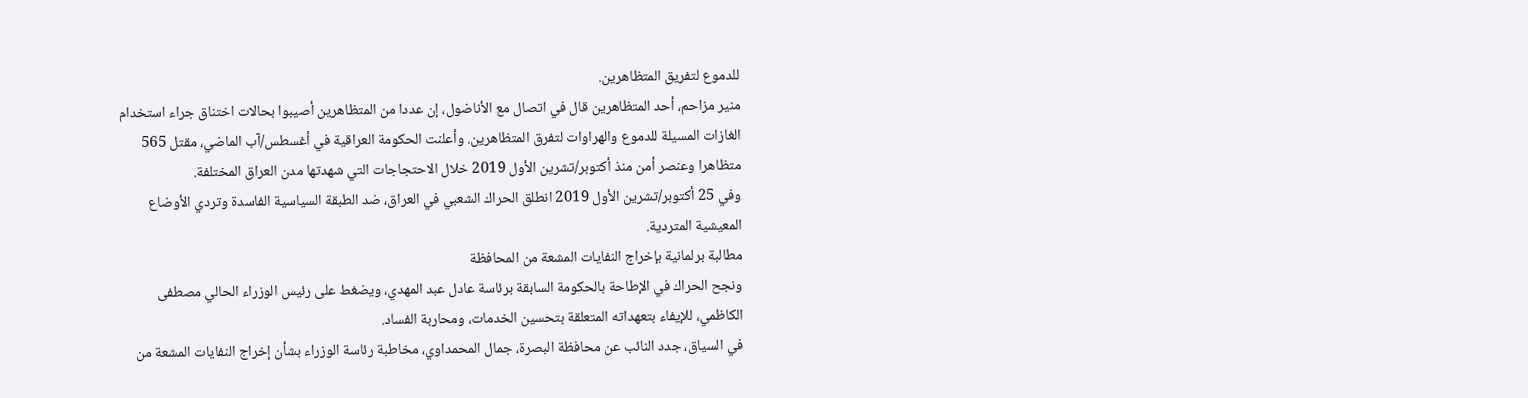للدموع لتفريق المتظاهرين.
منير مزاحم، أحد المتظاهرين قال في اتصال مع الأناضول، إن عددا من المتظاهرين أصيبوا بحالات اختناق جراء استخدام الغازات المسيلة للدموع والهراوات لتفرق المتظاهرين. وأعلنت الحكومة العراقية في أغسطس/آب الماضي، مقتل 565 متظاهرا وعنصر أمن منذ أكتوبر/تشرين الأول 2019 خلال الاحتجاجات التي شهدتها مدن العراق المختلفة.
وفي 25 أكتوبر/تشرين الأول 2019 انطلق الحراك الشعبي في العراق، ضد الطبقة السياسية الفاسدة وتردي الأوضاع المعيشية المتردية.
مطالبة برلمانية بإخراج النفايات المشعة من المحافظة
ونجح الحراك في الإطاحة بالحكومة السابقة برئاسة عادل عبد المهدي، ويضغط على رئيس الوزراء الحالي مصطفى الكاظمي، للإيفاء بتعهداته المتعلقة بتحسين الخدمات، ومحاربة الفساد.
في السياق، جدد النائب عن محافظة البصرة، جمال المحمداوي، مخاطبة رئاسة الوزراء بشأن إخراج النفايات المشعة من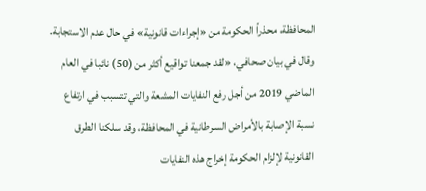المحافظة، محذراً الحكومة من «إجراءات قانونية» في حال عدم الاستجابة.
وقال في بيان صحافي، «لقد جمعنا تواقيع أكثر من (50) نائبا في العام الماضي 2019 من أجل رفع النفايات المشعة والتي تتسبب في ارتفاع نسبة الإصابة بالأمراض السرطانية في المحافظة، وقد سلكنا الطرق القانونية لإلزام الحكومة إخراج هذه النفايات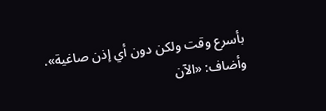بأسرع وقت ولكن دون أي إذن صاغية».
وأضاف: «الآن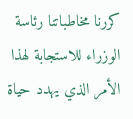كررنا مخاطباتنا رئاسة الوزراء للاستجابة لهذا الأمر الذي يهدد حياة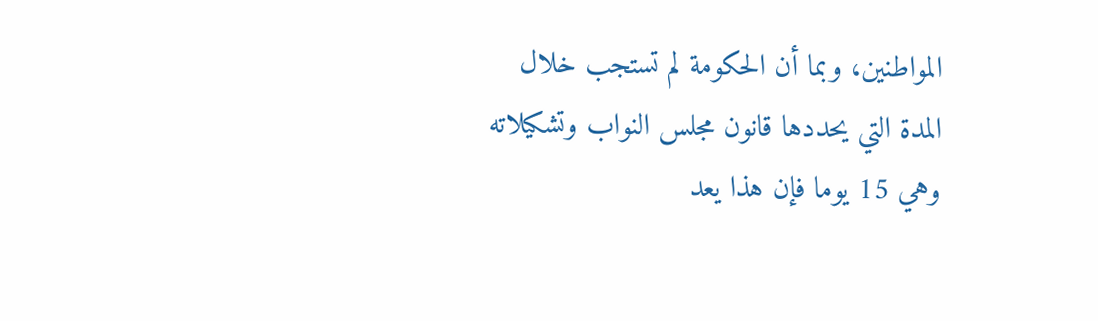المواطنين، وبما أن الحكومة لم تستجب خلال المدة التي يحددها قانون مجلس النواب وتشكيلاته وهي 15 يوما فإن هذا يعد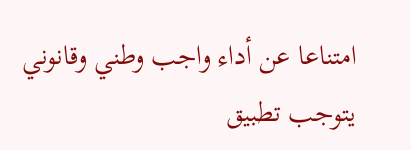امتناعا عن أداء واجب وطني وقانوني يتوجب تطبيق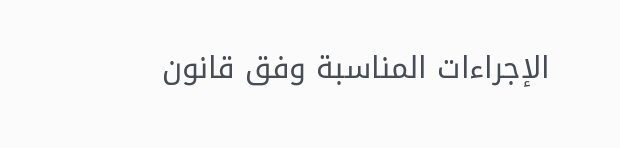الإجراءات المناسبة وفق قانون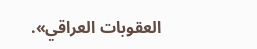العقوبات العراقي».